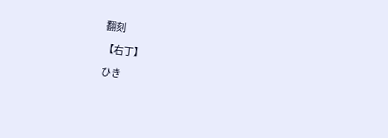翻刻
【右丁】
ひき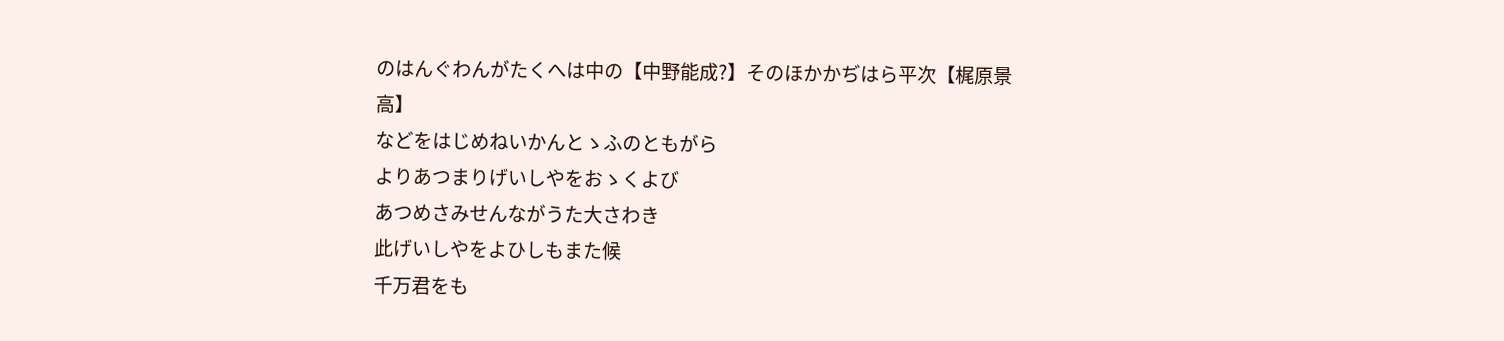のはんぐわんがたくへは中の【中野能成?】そのほかかぢはら平次【梶原景高】
などをはじめねいかんとゝふのともがら
よりあつまりげいしやをおゝくよび
あつめさみせんながうた大さわき
此げいしやをよひしもまた候
千万君をも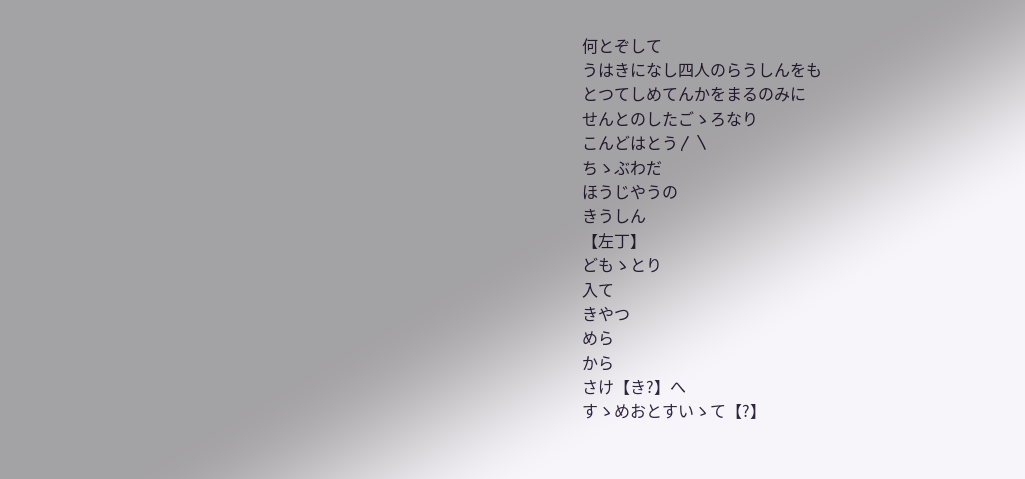何とぞして
うはきになし四人のらうしんをも
とつてしめてんかをまるのみに
せんとのしたごゝろなり
こんどはとう〳〵
ちゝぶわだ
ほうじやうの
きうしん
【左丁】
どもゝとり
入て
きやつ
めら
から
さけ【き?】へ
すゝめおとすいゝて【?】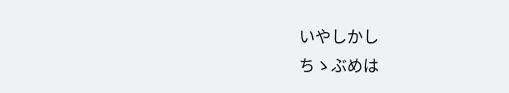いやしかし
ちゝぶめは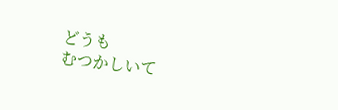どうも
むつかしいて